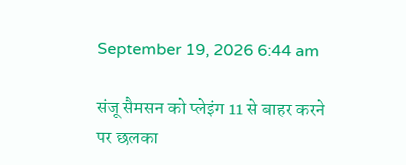September 19, 2026 6:44 am

संजू सैमसन को प्लेइंग 11 से बाहर करने पर छलका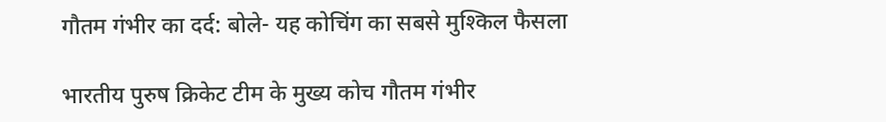गौतम गंभीर का दर्द: बोले- यह कोचिंग का सबसे मुश्किल फैसला

भारतीय पुरुष क्रिकेट टीम के मुख्य कोच गौतम गंभीर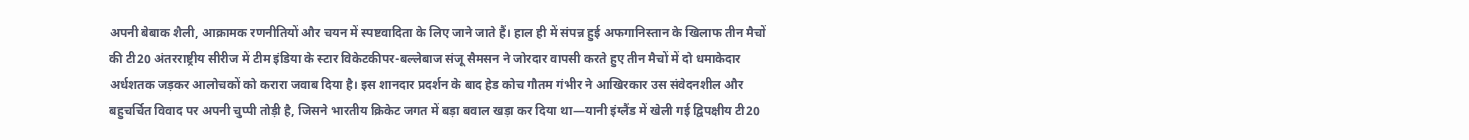अपनी बेबाक शैली, आक्रामक रणनीतियों और चयन में स्पष्टवादिता के लिए जाने जाते हैं। हाल ही में संपन्न हुई अफगानिस्तान के खिलाफ तीन मैचों की टी20 अंतरराष्ट्रीय सीरीज में टीम इंडिया के स्टार विकेटकीपर-बल्लेबाज संजू सैमसन ने जोरदार वापसी करते हुए तीन मैचों में दो धमाकेदार अर्धशतक जड़कर आलोचकों को करारा जवाब दिया है। इस शानदार प्रदर्शन के बाद हेड कोच गौतम गंभीर ने आखिरकार उस संवेदनशील और बहुचर्चित विवाद पर अपनी चुप्पी तोड़ी है, जिसने भारतीय क्रिकेट जगत में बड़ा बवाल खड़ा कर दिया था—यानी इंग्लैंड में खेली गई द्विपक्षीय टी20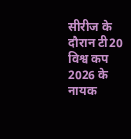सीरीज के दौरान टी20 विश्व कप 2026 के नायक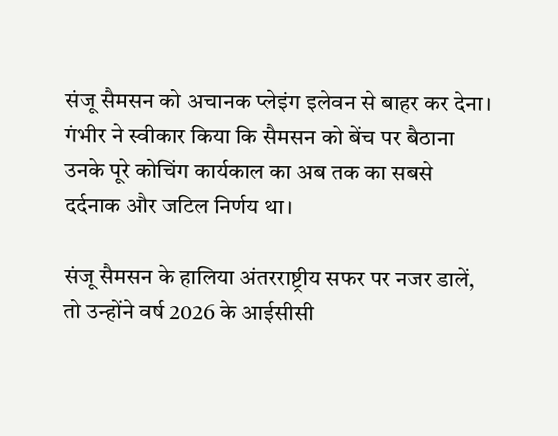संजू सैमसन को अचानक प्लेइंग इलेवन से बाहर कर देना। गंभीर ने स्वीकार किया कि सैमसन को बेंच पर बैठाना उनके पूरे कोचिंग कार्यकाल का अब तक का सबसे दर्दनाक और जटिल निर्णय था।

संजू सैमसन के हालिया अंतरराष्ट्रीय सफर पर नजर डालें, तो उन्होंने वर्ष 2026 के आईसीसी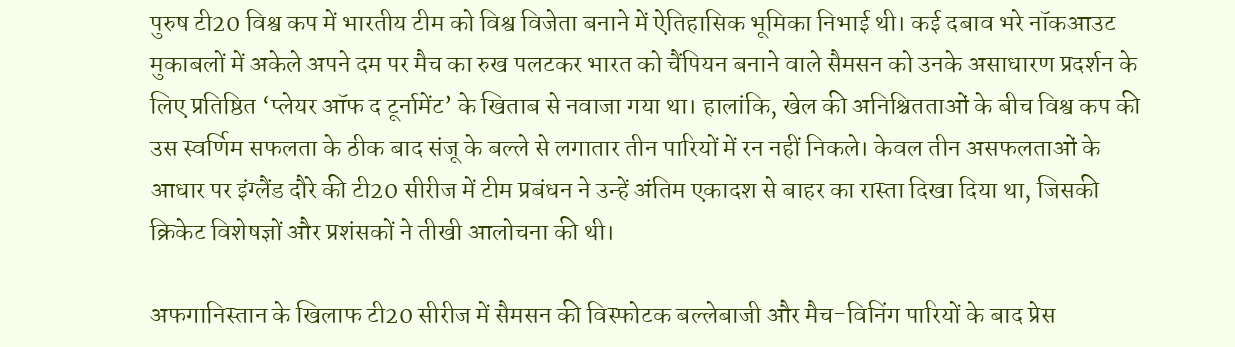पुरुष टी20 विश्व कप में भारतीय टीम को विश्व विजेता बनाने में ऐतिहासिक भूमिका निभाई थी। कई दबाव भरे नॉकआउट मुकाबलों में अकेले अपने दम पर मैच का रुख पलटकर भारत को चैंपियन बनाने वाले सैमसन को उनके असाधारण प्रदर्शन के लिए प्रतिष्ठित ‘प्लेयर ऑफ द टूर्नामेंट’ के खिताब से नवाजा गया था। हालांकि, खेल की अनिश्चितताओं के बीच विश्व कप की उस स्वर्णिम सफलता के ठीक बाद संजू के बल्ले से लगातार तीन पारियों में रन नहीं निकले। केवल तीन असफलताओं के आधार पर इंग्लैंड दौरे की टी20 सीरीज में टीम प्रबंधन ने उन्हें अंतिम एकादश से बाहर का रास्ता दिखा दिया था, जिसकी क्रिकेट विशेषज्ञों और प्रशंसकों ने तीखी आलोचना की थी।

अफगानिस्तान के खिलाफ टी20 सीरीज में सैमसन की विस्फोटक बल्लेबाजी और मैच-विनिंग पारियों के बाद प्रेस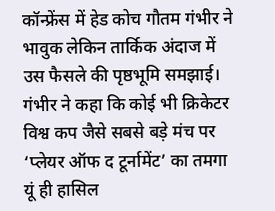कॉन्फ्रेंस में हेड कोच गौतम गंभीर ने भावुक लेकिन तार्किक अंदाज में उस फैसले की पृष्ठभूमि समझाई। गंभीर ने कहा कि कोई भी क्रिकेटर विश्व कप जैसे सबसे बड़े मंच पर ‘प्लेयर ऑफ द टूर्नामेंट’ का तमगा यूं ही हासिल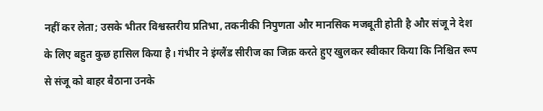नहीं कर लेता; उसके भीतर विश्वस्तरीय प्रतिभा, तकनीकी निपुणता और मानसिक मजबूती होती है और संजू ने देश के लिए बहुत कुछ हासिल किया है। गंभीर ने इंग्लैंड सीरीज का जिक्र करते हुए खुलकर स्वीकार किया कि निश्चित रूप से संजू को बाहर बैठाना उनके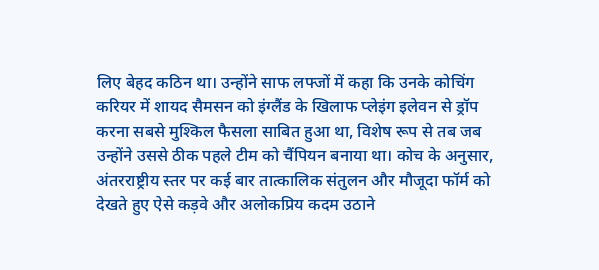लिए बेहद कठिन था। उन्होंने साफ लफ्जों में कहा कि उनके कोचिंग करियर में शायद सैमसन को इंग्लैंड के खिलाफ प्लेइंग इलेवन से ड्रॉप करना सबसे मुश्किल फैसला साबित हुआ था, विशेष रूप से तब जब उन्होंने उससे ठीक पहले टीम को चैंपियन बनाया था। कोच के अनुसार, अंतरराष्ट्रीय स्तर पर कई बार तात्कालिक संतुलन और मौजूदा फॉर्म को देखते हुए ऐसे कड़वे और अलोकप्रिय कदम उठाने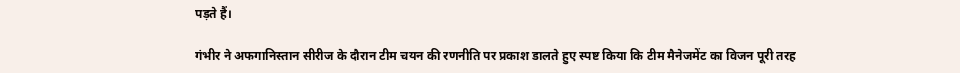पड़ते हैं।

गंभीर ने अफगानिस्तान सीरीज के दौरान टीम चयन की रणनीति पर प्रकाश डालते हुए स्पष्ट किया कि टीम मैनेजमेंट का विजन पूरी तरह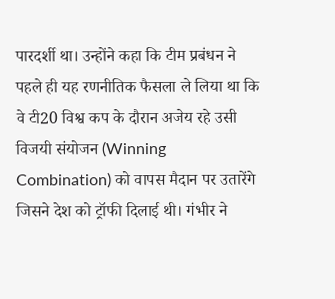पारदर्शी था। उन्होंने कहा कि टीम प्रबंधन ने पहले ही यह रणनीतिक फैसला ले लिया था कि वे टी20 विश्व कप के दौरान अजेय रहे उसी विजयी संयोजन (Winning Combination) को वापस मैदान पर उतारेंगे जिसने देश को ट्रॉफी दिलाई थी। गंभीर ने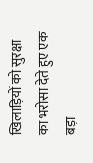खिलाड़ियों को सुरक्षा का भरोसा देते हुए एक बड़ा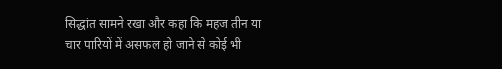सिद्धांत सामने रखा और कहा कि महज तीन या चार पारियों में असफल हो जाने से कोई भी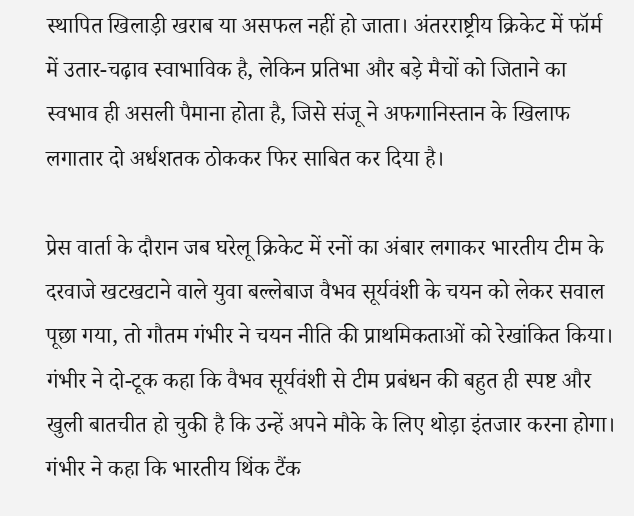स्थापित खिलाड़ी खराब या असफल नहीं हो जाता। अंतरराष्ट्रीय क्रिकेट में फॉर्म में उतार-चढ़ाव स्वाभाविक है, लेकिन प्रतिभा और बड़े मैचों को जिताने का स्वभाव ही असली पैमाना होता है, जिसे संजू ने अफगानिस्तान के खिलाफ लगातार दो अर्धशतक ठोककर फिर साबित कर दिया है।

प्रेस वार्ता के दौरान जब घरेलू क्रिकेट में रनों का अंबार लगाकर भारतीय टीम के दरवाजे खटखटाने वाले युवा बल्लेबाज वैभव सूर्यवंशी के चयन को लेकर सवाल पूछा गया, तो गौतम गंभीर ने चयन नीति की प्राथमिकताओं को रेखांकित किया। गंभीर ने दो-टूक कहा कि वैभव सूर्यवंशी से टीम प्रबंधन की बहुत ही स्पष्ट और खुली बातचीत हो चुकी है कि उन्हें अपने मौके के लिए थोड़ा इंतजार करना होगा। गंभीर ने कहा कि भारतीय थिंक टैंक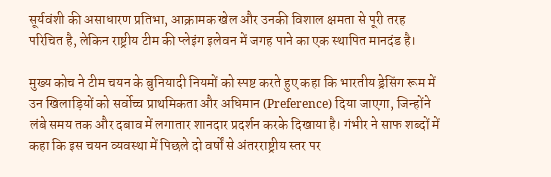सूर्यवंशी की असाधारण प्रतिभा, आक्रामक खेल और उनकी विशाल क्षमता से पूरी तरह परिचित है, लेकिन राष्ट्रीय टीम की प्लेइंग इलेवन में जगह पाने का एक स्थापित मानदंड है।

मुख्य कोच ने टीम चयन के बुनियादी नियमों को स्पष्ट करते हुए कहा कि भारतीय ड्रेसिंग रूम में उन खिलाड़ियों को सर्वोच्च प्राथमिकता और अधिमान (Preference) दिया जाएगा, जिन्होंने लंबे समय तक और दबाव में लगातार शानदार प्रदर्शन करके दिखाया है। गंभीर ने साफ शब्दों में कहा कि इस चयन व्यवस्था में पिछले दो वर्षों से अंतरराष्ट्रीय स्तर पर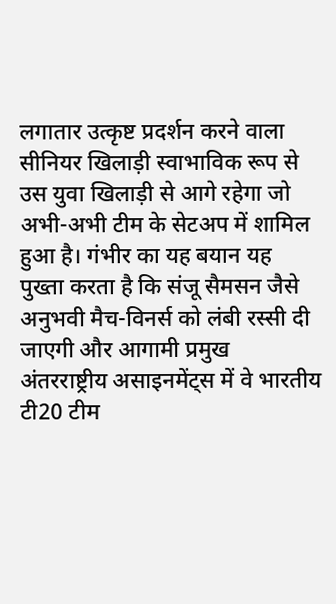लगातार उत्कृष्ट प्रदर्शन करने वाला सीनियर खिलाड़ी स्वाभाविक रूप से उस युवा खिलाड़ी से आगे रहेगा जो अभी-अभी टीम के सेटअप में शामिल हुआ है। गंभीर का यह बयान यह पुख्ता करता है कि संजू सैमसन जैसे अनुभवी मैच-विनर्स को लंबी रस्सी दी जाएगी और आगामी प्रमुख अंतरराष्ट्रीय असाइनमेंट्स में वे भारतीय टी20 टीम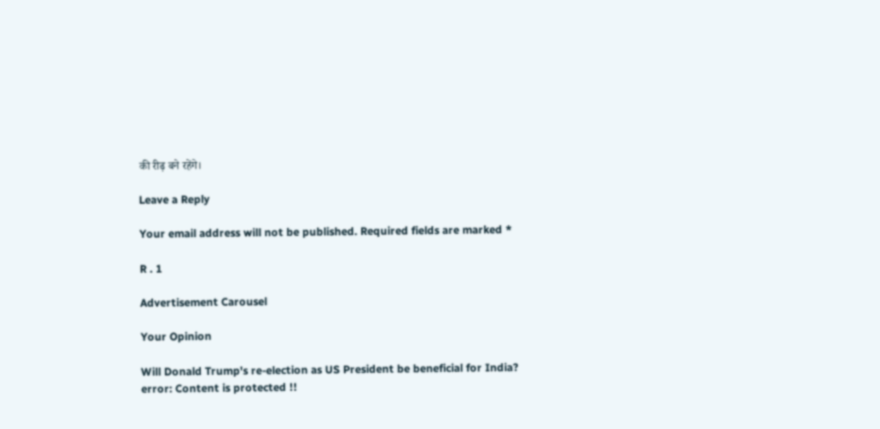की रीढ़ बने रहेंगे।

Leave a Reply

Your email address will not be published. Required fields are marked *

R . 1

Advertisement Carousel

Your Opinion

Will Donald Trump's re-election as US President be beneficial for India?
error: Content is protected !!